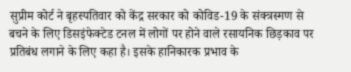सुप्रीम कोर्ट ने बृहस्पतिवार को केंद्र सरकार को कोविड-19 के संक्त्रस्मण से बचने के लिए डिसइंफेक्टेड टनल में लोगों पर होने वाले रसायनिक छिड़काव पर प्रतिबंध लगाने के लिए कहा है। इसके हानिकारक प्रभाव के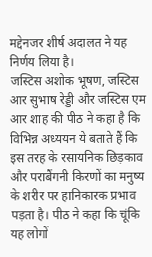मद्देनजर शीर्ष अदालत ने यह निर्णय लिया है।
जस्टिस अशोक भूषण, जस्टिस आर सुभाष रेड्डी और जस्टिस एम आर शाह की पीठ ने कहा है कि विभिन्न अध्ययन ये बताते हैं कि इस तरह के रसायनिक छिड़काव और पराबैंगनी किरणों का मनुष्य के शरीर पर हानिकारक प्रभाव पड़ता है। पीठ ने कहा कि चूंकि यह लोगों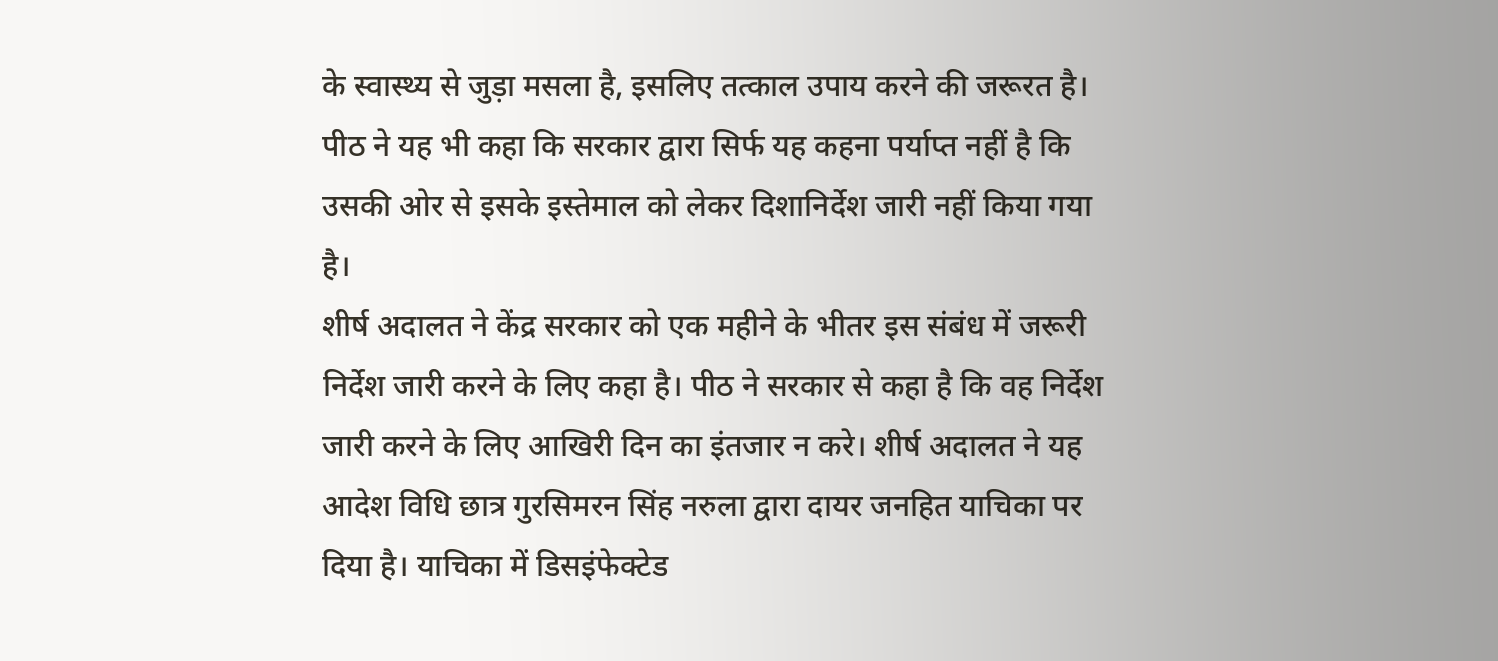के स्वास्थ्य से जुड़ा मसला है, इसलिए तत्काल उपाय करने की जरूरत है। पीठ ने यह भी कहा कि सरकार द्वारा सिर्फ यह कहना पर्याप्त नहीं है कि उसकी ओर से इसके इस्तेमाल को लेकर दिशानिर्देश जारी नहीं किया गया है।
शीर्ष अदालत ने केंद्र सरकार को एक महीने के भीतर इस संबंध में जरूरी निर्देश जारी करने के लिए कहा है। पीठ ने सरकार से कहा है कि वह निर्देश जारी करने के लिए आखिरी दिन का इंतजार न करे। शीर्ष अदालत ने यह आदेश विधि छात्र गुरसिमरन सिंह नरुला द्वारा दायर जनहित याचिका पर दिया है। याचिका में डिसइंफेक्टेड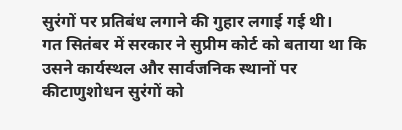सुरंगों पर प्रतिबंध लगाने की गुहार लगाई गई थी।
गत सितंबर में सरकार ने सुप्रीम कोर्ट को बताया था कि उसने कार्यस्थल और सार्वजनिक स्थानों पर कीटाणुशोधन सुरंगों को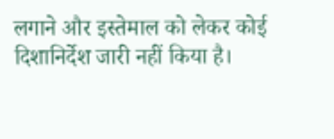लगाने और इस्तेमाल को लेकर कोई दिशानिर्देश जारी नहीं किया है।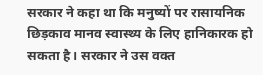सरकार ने कहा था कि मनुष्यों पर रासायनिक छिड़काव मानव स्वास्थ्य के लिए हानिकारक हो सकता है। सरकार ने उस वक्त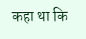कहा था कि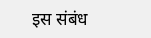इस संबंध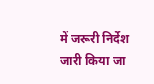में जरूरी निर्देश जारी किया जा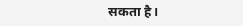सकता है।